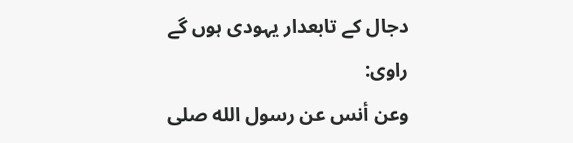دجال کے تابعدار یہودی ہوں گے
راوی:
وعن أنس عن رسول الله صلى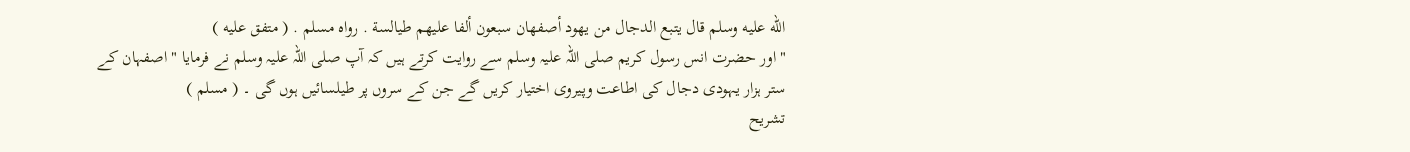الله عليه وسلم قال يتبع الدجال من يهود أصفهان سبعون ألفا عليهم طيالسة . رواه مسلم . ( متفق عليه )
" اور حضرت انس رسول کریم صلی اللہ علیہ وسلم سے روایت کرتے ہیں کہ آپ صلی اللہ علیہ وسلم نے فرمایا " اصفہان کے ستر ہزار یہودی دجال کی اطاعت وپیروی اختیار کریں گے جن کے سروں پر طیلسائیں ہوں گی ۔ ( مسلم )
تشریح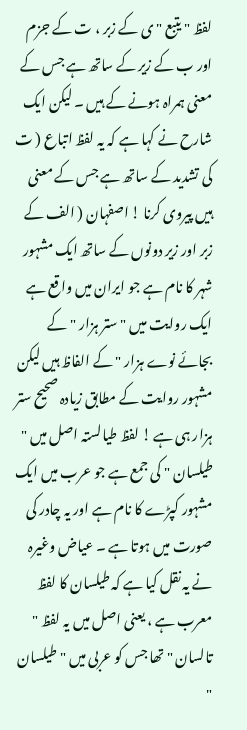لفظ " یتبع " ی کے زبر ، ت کے جزم اور ب کے زیر کے ساتھ ہے جس کے معنی ہمراہ ہونے کے ہیں ۔ لیکن ایک شارح نے کہا ہے کہ یہ لفظ اتباع ( ت کی تشدید کے ساتھ ہے جس کے معنی ہیں پیروی کرنا ! اصفہان ( الف کے زبر اور زیر دونوں کے ساتھ ایک مشہور شہر کا نام ہے جو ایران میں واقع ہے ایک روایت میں " ستر ہزار " کے بجائے نوے ہزار " کے الفاظ ہیں لیکن مشہور روایت کے مطابق زیادہ صحیح ستر ہزار ہی ہے ! لفظ طیالستہ اصل میں " طیلسان " کی جمع ہے جو عرب میں ایک مشہور کپڑے کا نام ہے اور یہ چادر کی صورت میں ہوتا ہے ۔ عیاض وغیرہ نے یہ نقل کیا ہے کہ طیلسان کا لفظ معرب ہے ، یعنی اصل میں یہ لفظ " تالسان " تھا جس کو عربی میں " طیلسان "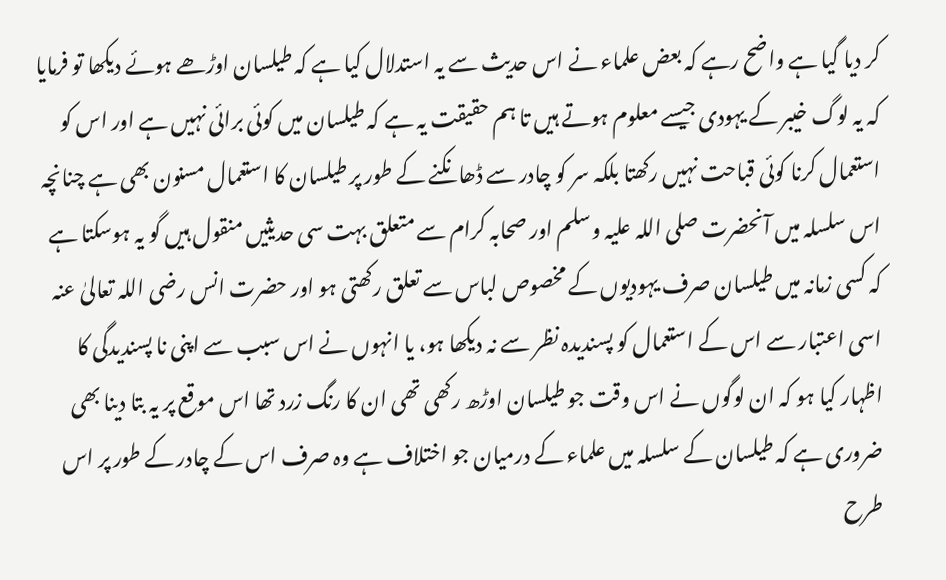کر دیا گیا ہے واضح رہے کہ بعض علماء نے اس حدیث سے یہ استدلال کیا ہے کہ طیلسان اوڑھے ہوئے دیکھا تو فرمایا کہ یہ لوگ خیبر کے یہودی جیسے معلوم ہوتے ہیں تا ہم حقیقت یہ ہے کہ طیلسان میں کوئی برائی نہیں ہے اور اس کو استعمال کرنا کوئی قباحت نہیں رکھتا بلکہ سر کو چادر سے ڈھانکنے کے طور پر طیلسان کا استعمال مسنون بھی ہے چنانچہ اس سلسلہ میں آنحضرت صلی اللہ علیہ وسلم اور صحابہ کرام سے متعلق بہت سی حدیثیں منقول ہیں گو یہ ہوسکتا ہے کہ کسی زمانہ میں طیلسان صرف یہودیوں کے مخصوص لباس سے تعلق رکھتی ہو اور حضرت انس رضی اللہ تعالیٰ عنہ اسی اعتبار سے اس کے استعمال کو پسندیدہ نظر سے نہ دیکھا ہو، یا انہوں نے اس سبب سے اپنی نا پسندیدگی کا اظہار کیا ہو کہ ان لوگوں نے اس وقت جو طیلسان اوڑھ رکھی تھی ان کا رنگ زرد تھا اس موقع پر یہ بتا دینا بھی ضروری ہے کہ طیلسان کے سلسلہ میں علماء کے درمیان جو اختلاف ہے وہ صرف اس کے چادر کے طور پر اس طرح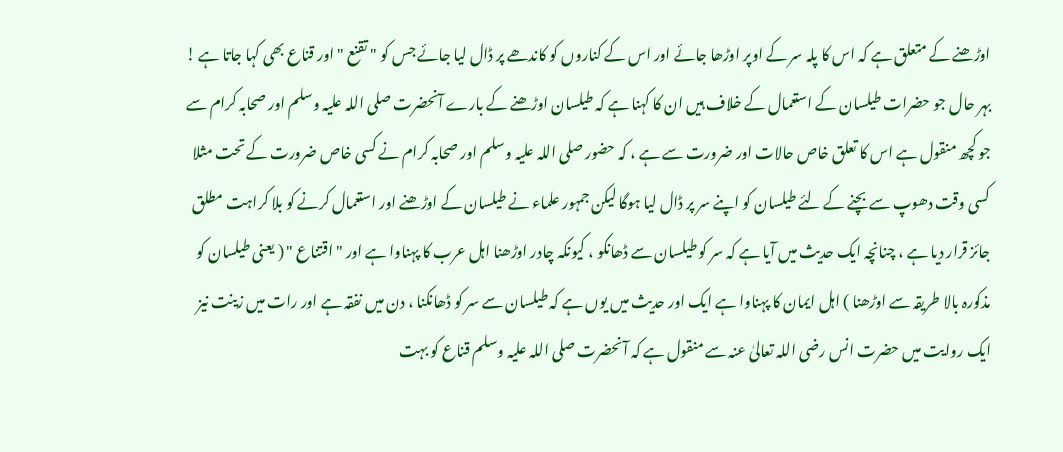اوڑھنے کے متعلق ہے کہ اس کا پلہ سر کے اوپر اوڑھا جائے اور اس کے کناروں کو کاندھے پر ڈال لیا جائے جس کو " تقنع " اور قناع بھی کہا جاتا ہے ! بہر حال جو حضرات طیلسان کے استعمال کے خلاف ہیں ان کا کہنا ہے کہ طیلسان اوڑھنے کے بارے آنحضرت صلی اللہ علیہ وسلم اور صحابہ کرام سے جو کچھ منقول ہے اس کا تعلق خاص حالات اور ضرورت سے ہے ، کہ حضور صلی اللہ علیہ وسلم اور صحابہ کرام نے کسی خاص ضرورت کے تحت مثلا کسی وقت دھوپ سے بچنے کے لئے طیلسان کو اپنے سر پر ڈال لیا ہوگا لیکن جمہور علماء نے طیلسان کے اوڑھنے اور استعمال کرنے کو بلا کراہت مطلق جائز قرار دیا ہے ، چنانچہ ایک حدیث میں آیا ہے کہ سر کو طیلسان سے ڈھانکو ، کیونکہ چادر اوڑھنا اہل عرب کا پہناوا ہے اور " اقتناع " ( یعنی طیلسان کو مذکورہ بالا طریقہ سے اوڑھنا ) اہل ایمان کا پہناوا ہے ایک اور حدیث میں یوں ہے کہ طیلسان سے سر کو ڈھانکنا ، دن میں نفقہ ہے اور رات میں زینت نیز ایک روایت میں حضرت انس رضی اللہ تعالیٰ عنہ سے منقول ہے کہ آنحضرت صلی اللہ علیہ وسلم قناع کو بہت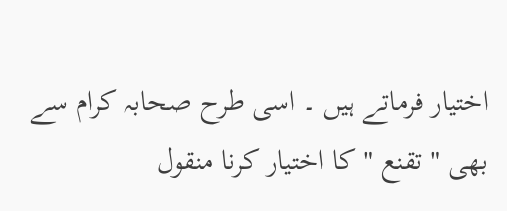اختیار فرماتے ہیں ۔ اسی طرح صحابہ کرام سے بھی " تقنع " کا اختیار کرنا منقول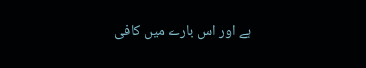ہے اور اس بارے میں کافی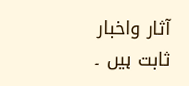آثار واخبار ثابت ہیں ۔